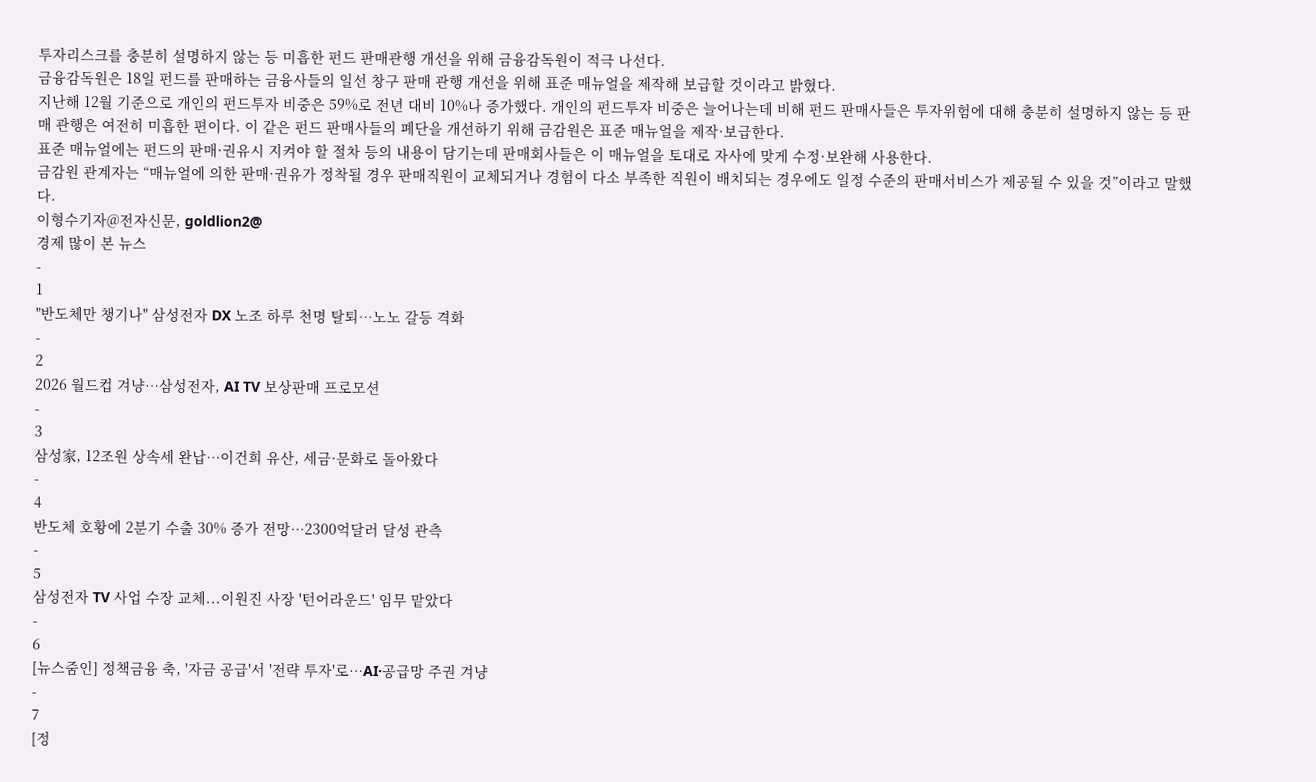투자리스크를 충분히 설명하지 않는 등 미흡한 펀드 판매관행 개선을 위해 금융감독원이 적극 나선다.
금융감독원은 18일 펀드를 판매하는 금융사들의 일선 창구 판매 관행 개선을 위해 표준 매뉴얼을 제작해 보급할 것이라고 밝혔다.
지난해 12월 기준으로 개인의 펀드투자 비중은 59%로 전년 대비 10%나 증가했다. 개인의 펀드투자 비중은 늘어나는데 비해 펀드 판매사들은 투자위험에 대해 충분히 설명하지 않는 등 판매 관행은 여전히 미흡한 편이다. 이 같은 펀드 판매사들의 폐단을 개선하기 위해 금감원은 표준 매뉴얼을 제작·보급한다.
표준 매뉴얼에는 펀드의 판매·권유시 지켜야 할 절차 등의 내용이 담기는데 판매회사들은 이 매뉴얼을 토대로 자사에 맞게 수정·보완해 사용한다.
금감원 관계자는 “매뉴얼에 의한 판매·권유가 정착될 경우 판매직원이 교체되거나 경험이 다소 부족한 직원이 배치되는 경우에도 일정 수준의 판매서비스가 제공될 수 있을 것”이라고 말했다.
이형수기자@전자신문, goldlion2@
경제 많이 본 뉴스
-
1
"반도체만 챙기나" 삼성전자 DX 노조 하루 천명 탈퇴…노노 갈등 격화
-
2
2026 월드컵 겨냥…삼성전자, AI TV 보상판매 프로모션
-
3
삼성家, 12조원 상속세 완납…이건희 유산, 세금·문화로 돌아왔다
-
4
반도체 호황에 2분기 수출 30% 증가 전망…2300억달러 달성 관측
-
5
삼성전자 TV 사업 수장 교체...이원진 사장 '턴어라운드' 임무 맡았다
-
6
[뉴스줌인] 정책금융 축, '자금 공급'서 '전략 투자'로…AI·공급망 주권 겨냥
-
7
[정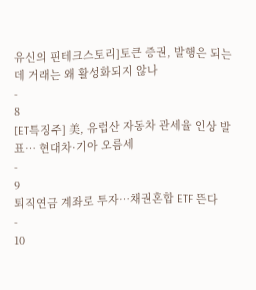유신의 핀테크스토리]토큰 증권, 발행은 되는데 거래는 왜 활성화되지 않나
-
8
[ET특징주] 美, 유럽산 자동차 관세율 인상 발표… 현대차·기아 오름세
-
9
퇴직연금 계좌로 투자…채권혼합 ETF 뜬다
-
10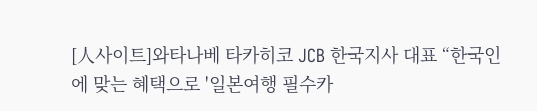[人사이트]와타나베 타카히코 JCB 한국지사 대표 “한국인에 맞는 혜택으로 '일본여행 필수카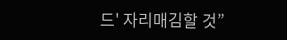드' 자리매김할 것”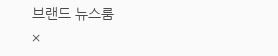브랜드 뉴스룸
×